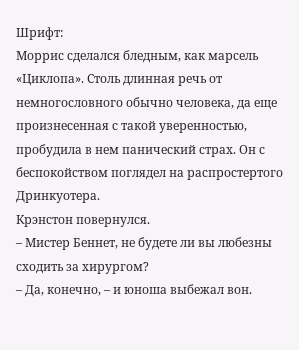Шрифт:
Моррис сделался бледным, как марсель «Циклопа». Столь длинная речь от немногословного обычно человека, да еще произнесенная с такой уверенностью, пробудила в нем панический страх. Он с беспокойством поглядел на распростертого Дринкуотера.
Крэнстон повернулся.
– Мистер Беннет, не будете ли вы любезны сходить за хирургом?
– Да, конечно, – и юноша выбежал вон.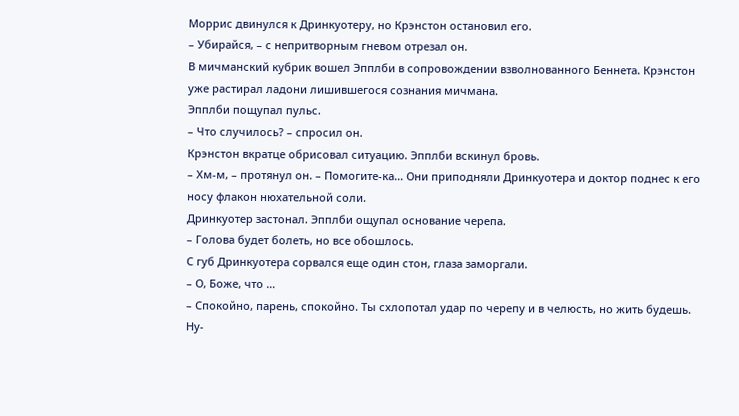Моррис двинулся к Дринкуотеру, но Крэнстон остановил его.
– Убирайся, – с непритворным гневом отрезал он.
В мичманский кубрик вошел Эпплби в сопровождении взволнованного Беннета. Крэнстон уже растирал ладони лишившегося сознания мичмана.
Эпплби пощупал пульс.
– Что случилось? – спросил он.
Крэнстон вкратце обрисовал ситуацию. Эпплби вскинул бровь.
– Хм-м, – протянул он. – Помогите-ка… Они приподняли Дринкуотера и доктор поднес к его носу флакон нюхательной соли.
Дринкуотер застонал. Эпплби ощупал основание черепа.
– Голова будет болеть, но все обошлось.
С губ Дринкуотера сорвался еще один стон, глаза заморгали.
– О, Боже, что …
– Спокойно, парень, спокойно. Ты схлопотал удар по черепу и в челюсть, но жить будешь. Ну-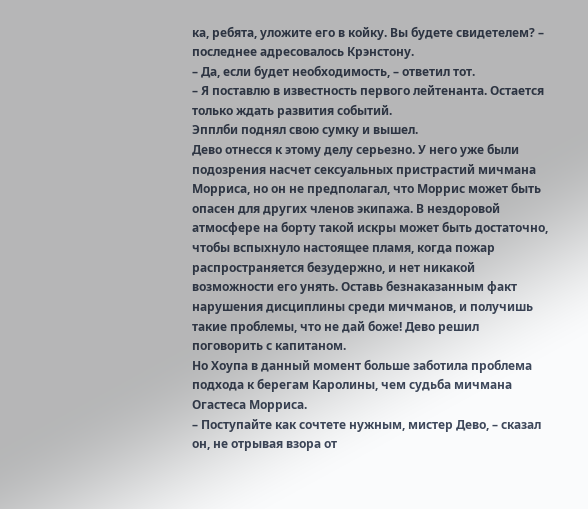ка, ребята, уложите его в койку. Вы будете свидетелем? – последнее адресовалось Крэнстону.
– Да, если будет необходимость, – ответил тот.
– Я поставлю в известность первого лейтенанта. Остается только ждать развития событий.
Эпплби поднял свою сумку и вышел.
Дево отнесся к этому делу серьезно. У него уже были подозрения насчет сексуальных пристрастий мичмана Морриса, но он не предполагал, что Моррис может быть опасен для других членов экипажа. В нездоровой атмосфере на борту такой искры может быть достаточно, чтобы вспыхнуло настоящее пламя, когда пожар распространяется безудержно, и нет никакой возможности его унять. Оставь безнаказанным факт нарушения дисциплины среди мичманов, и получишь такие проблемы, что не дай боже! Дево решил поговорить с капитаном.
Но Хоупа в данный момент больше заботила проблема подхода к берегам Каролины, чем судьба мичмана Огастеса Морриса.
– Поступайте как сочтете нужным, мистер Дево, – сказал он, не отрывая взора от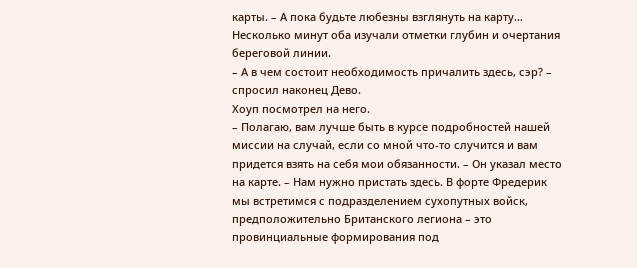карты. – А пока будьте любезны взглянуть на карту…
Несколько минут оба изучали отметки глубин и очертания береговой линии.
– А в чем состоит необходимость причалить здесь, сэр? – спросил наконец Дево.
Хоуп посмотрел на него.
– Полагаю, вам лучше быть в курсе подробностей нашей миссии на случай, если со мной что-то случится и вам придется взять на себя мои обязанности. – Он указал место на карте. – Нам нужно пристать здесь. В форте Фредерик мы встретимся с подразделением сухопутных войск, предположительно Британского легиона – это провинциальные формирования под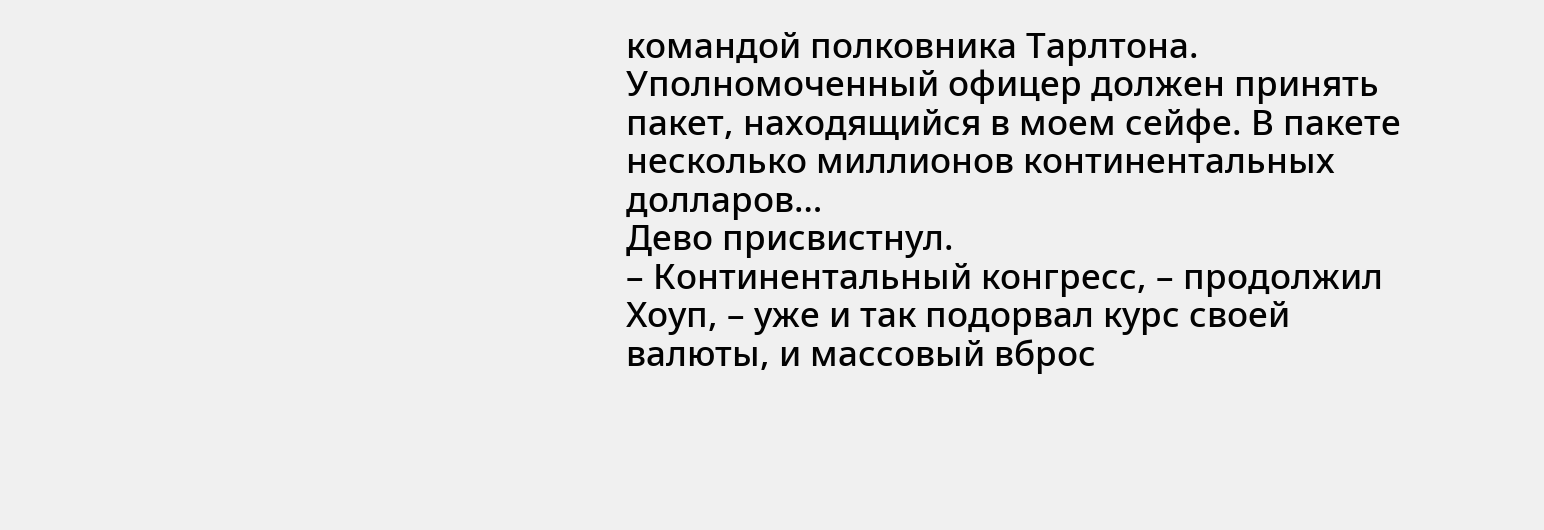командой полковника Тарлтона. Уполномоченный офицер должен принять пакет, находящийся в моем сейфе. В пакете несколько миллионов континентальных долларов…
Дево присвистнул.
– Континентальный конгресс, – продолжил Хоуп, – уже и так подорвал курс своей валюты, и массовый вброс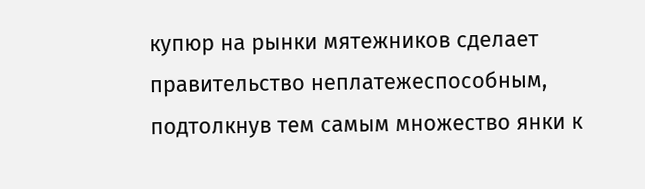купюр на рынки мятежников сделает правительство неплатежеспособным, подтолкнув тем самым множество янки к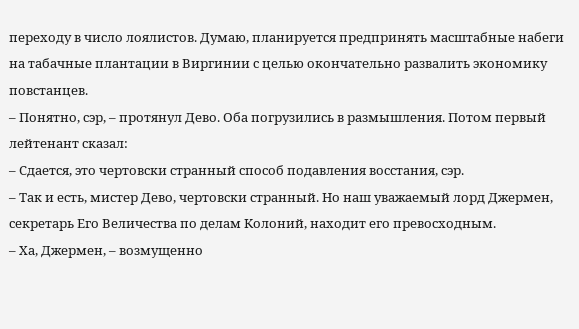переходу в число лоялистов. Думаю, планируется предпринять масштабные набеги на табачные плантации в Виргинии с целью окончательно развалить экономику повстанцев.
– Понятно, сэр, – протянул Дево. Оба погрузились в размышления. Потом первый лейтенант сказал:
– Сдается, это чертовски странный способ подавления восстания, сэр.
– Так и есть, мистер Дево, чертовски странный. Но наш уважаемый лорд Джермен, секретарь Его Величества по делам Колоний, находит его превосходным.
– Ха, Джермен, – возмущенно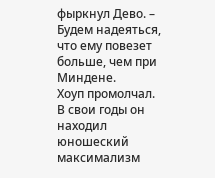фыркнул Дево. – Будем надеяться, что ему повезет больше, чем при Миндене.
Хоуп промолчал. В свои годы он находил юношеский максимализм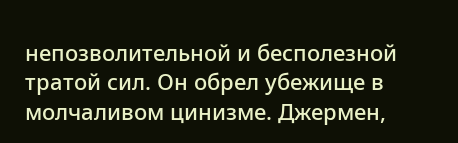непозволительной и бесполезной тратой сил. Он обрел убежище в молчаливом цинизме. Джермен,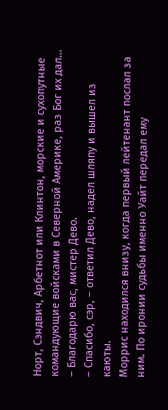Норт, Сэндвич, Арбетнот или Клинтон, морские и сухопутные командующие войсками в Северной Америке, раз Бог их дал…
– Благодарю вас, мистер Дево.
– Спасибо, сэр, – ответил Дево, надел шляпу и вышел из каюты.
Моррис находился внизу, когда первый лейтенант послал за ним. По иронии судьбы именно Уайт передал ему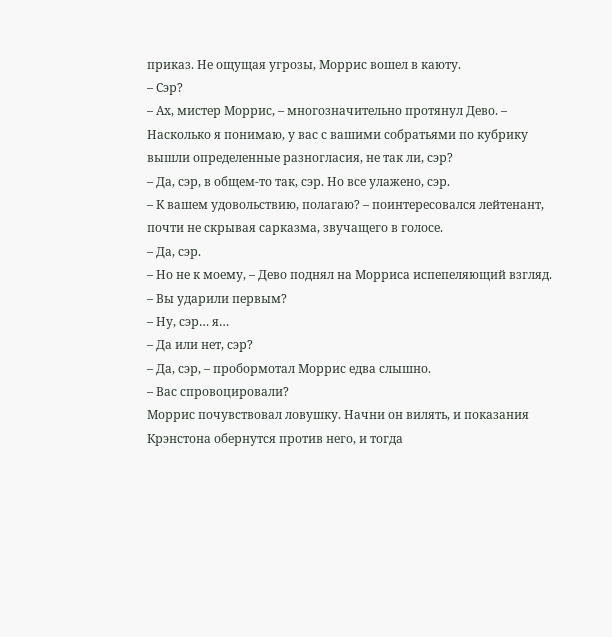приказ. Не ощущая угрозы, Моррис вошел в каюту.
– Сэр?
– Ах, мистер Моррис, – многозначительно протянул Дево. – Насколько я понимаю, у вас с вашими собратьями по кубрику вышли определенные разногласия, не так ли, сэр?
– Да, сэр, в общем-то так, сэр. Но все улажено, сэр.
– К вашем удовольствию, полагаю? – поинтересовался лейтенант, почти не скрывая сарказма, звучащего в голосе.
– Да, сэр.
– Но не к моему, – Дево поднял на Морриса испепеляющий взгляд. – Вы ударили первым?
– Ну, сэр… я…
– Да или нет, сэр?
– Да, сэр, – пробормотал Моррис едва слышно.
– Вас спровоцировали?
Моррис почувствовал ловушку. Начни он вилять, и показания Крэнстона обернутся против него, и тогда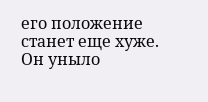его положение станет еще хуже.
Он уныло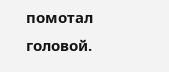помотал головой.